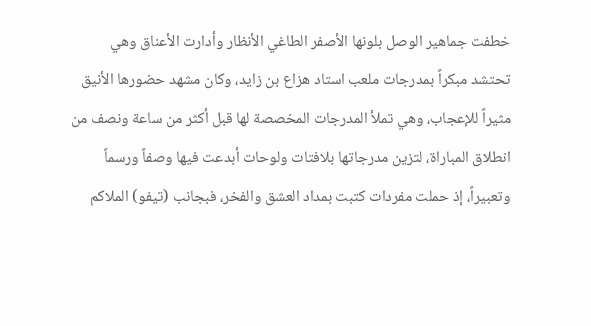خطفت جماهير الوصل بلونها الأصفر الطاغي الأنظار وأدارت الأعناق وهي تحتشد مبكراً بمدرجات ملعب استاد هزاع بن زايد، وكان مشهد حضورها الأنيق مثيراً للإعجاب، وهي تملأ المدرجات المخصصة لها قبل أكثر من ساعة ونصف من انطلاق المباراة، لتزين مدرجاتها بلافتات ولوحات أبدعت فيها وصفاً ورسماً وتعبيراً، إذ حملت مفردات كتبت بمداد العشق والفخر، فبجانب (تيفو) الملاكم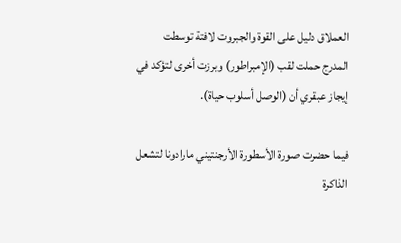العملاق دليل على القوة والجبروت لافتة توسطت المدرج حملت لقب (الإمبراطور) وبرزت أخرى لتؤكد في إيجاز عبقري أن (الوصل أسلوب حياة).

فيما حضرت صورة الأسطورة الأرجنتيني مارادونا لتشعل الذاكرة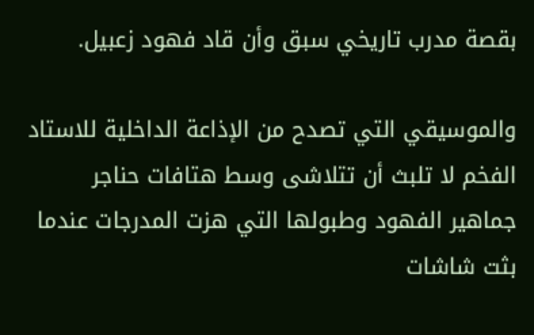بقصة مدرب تاريخي سبق وأن قاد فهود زعبيل.

والموسيقي التي تصدح من الإذاعة الداخلية للاستاد الفخم لا تلبث أن تتلاشى وسط هتافات حناجر جماهير الفهود وطبولها التي هزت المدرجات عندما بثت شاشات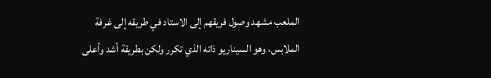الملعب مشهد وصول فريقهم إلى الاستاد في طريقه إلى غرفة الملابس، وهو السيناريو ذاته الذي تكرر ولكن بطريقة أشد وأعلى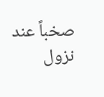صخباً عند نزول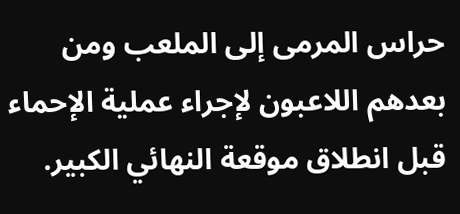حراس المرمى إلى الملعب ومن بعدهم اللاعبون لإجراء عملية الإحماء قبل انطلاق موقعة النهائي الكبير.